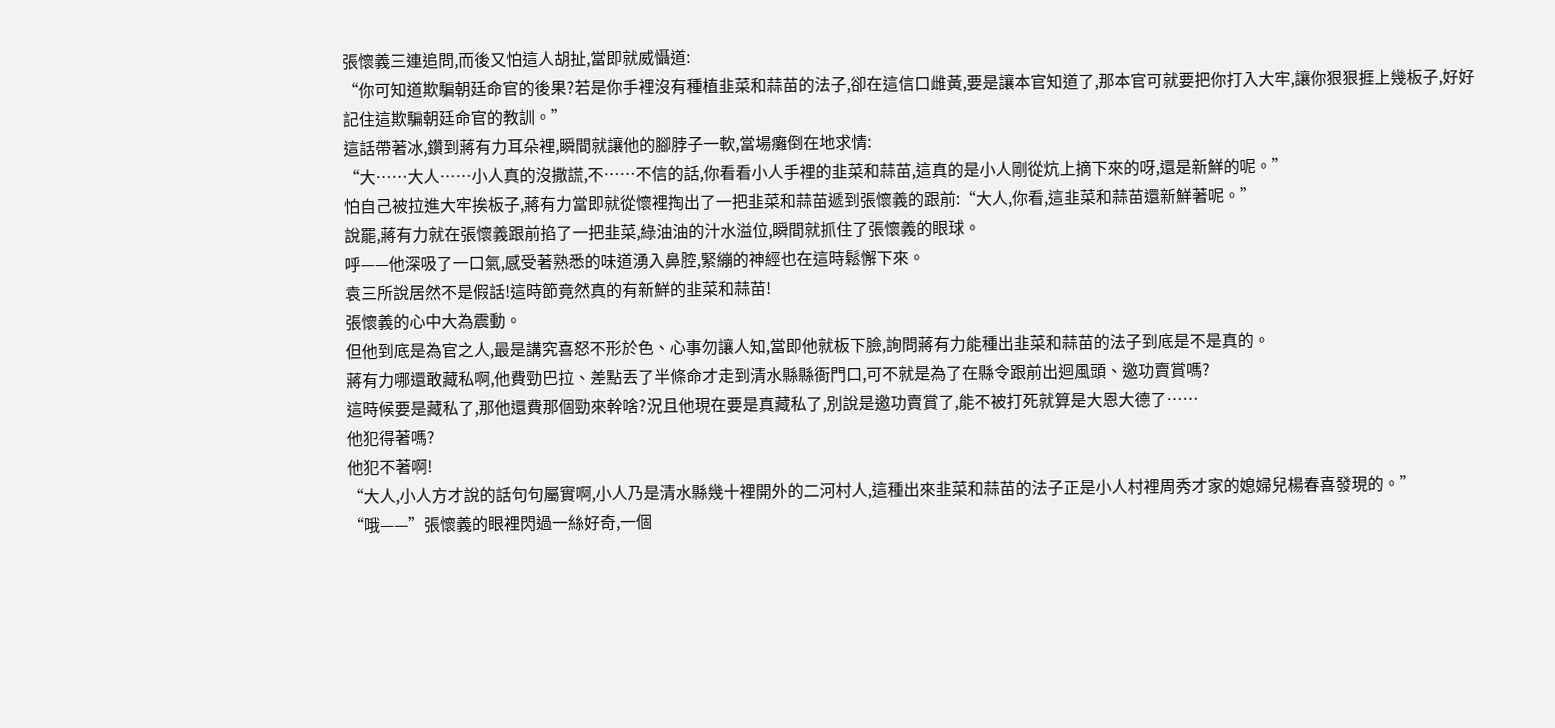張懷義三連追問,而後又怕這人胡扯,當即就威懾道:
“你可知道欺騙朝廷命官的後果?若是你手裡沒有種植韭菜和蒜苗的法子,卻在這信口雌黃,要是讓本官知道了,那本官可就要把你打入大牢,讓你狠狠捱上幾板子,好好記住這欺騙朝廷命官的教訓。”
這話帶著冰,鑽到蔣有力耳朵裡,瞬間就讓他的腳脖子一軟,當場癱倒在地求情:
“大……大人……小人真的沒撒謊,不……不信的話,你看看小人手裡的韭菜和蒜苗,這真的是小人剛從炕上摘下來的呀,還是新鮮的呢。”
怕自己被拉進大牢挨板子,蔣有力當即就從懷裡掏出了一把韭菜和蒜苗遞到張懷義的跟前:“大人,你看,這韭菜和蒜苗還新鮮著呢。”
說罷,蔣有力就在張懷義跟前掐了一把韭菜,綠油油的汁水溢位,瞬間就抓住了張懷義的眼球。
呼——他深吸了一口氣,感受著熟悉的味道湧入鼻腔,緊繃的神經也在這時鬆懈下來。
袁三所說居然不是假話!這時節竟然真的有新鮮的韭菜和蒜苗!
張懷義的心中大為震動。
但他到底是為官之人,最是講究喜怒不形於色、心事勿讓人知,當即他就板下臉,詢問蔣有力能種出韭菜和蒜苗的法子到底是不是真的。
蔣有力哪還敢藏私啊,他費勁巴拉、差點丟了半條命才走到清水縣縣衙門口,可不就是為了在縣令跟前出迴風頭、邀功賣賞嗎?
這時候要是藏私了,那他還費那個勁來幹啥?況且他現在要是真藏私了,別說是邀功賣賞了,能不被打死就算是大恩大德了……
他犯得著嗎?
他犯不著啊!
“大人,小人方才說的話句句屬實啊,小人乃是清水縣幾十裡開外的二河村人,這種出來韭菜和蒜苗的法子正是小人村裡周秀才家的媳婦兒楊春喜發現的。”
“哦——”張懷義的眼裡閃過一絲好奇,一個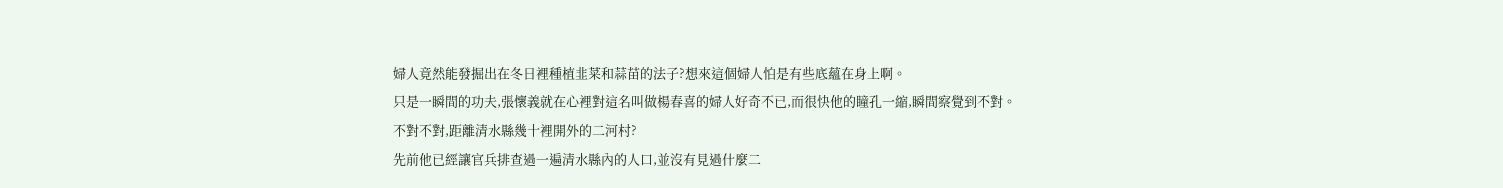婦人竟然能發掘出在冬日裡種植韭菜和蒜苗的法子?想來這個婦人怕是有些底蘊在身上啊。
只是一瞬間的功夫,張懷義就在心裡對這名叫做楊春喜的婦人好奇不已,而很快他的瞳孔一縮,瞬間察覺到不對。
不對不對,距離清水縣幾十裡開外的二河村?
先前他已經讓官兵排查過一遍清水縣內的人口,並沒有見過什麼二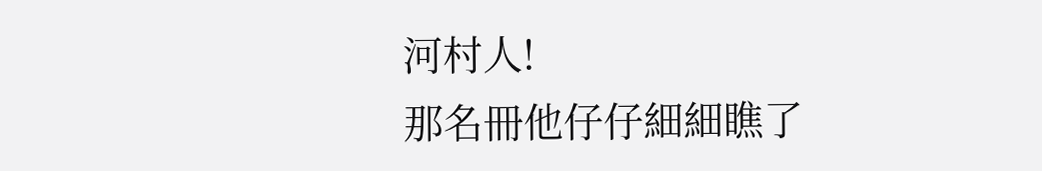河村人!
那名冊他仔仔細細瞧了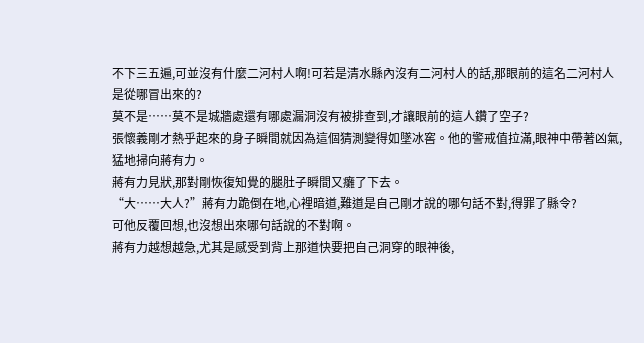不下三五遍,可並沒有什麼二河村人啊!可若是清水縣內沒有二河村人的話,那眼前的這名二河村人是從哪冒出來的?
莫不是……莫不是城牆處還有哪處漏洞沒有被排查到,才讓眼前的這人鑽了空子?
張懷義剛才熱乎起來的身子瞬間就因為這個猜測變得如墜冰窖。他的警戒值拉滿,眼神中帶著凶氣,猛地掃向蔣有力。
蔣有力見狀,那對剛恢復知覺的腿肚子瞬間又癱了下去。
“大……大人?”蔣有力跪倒在地,心裡暗道,難道是自己剛才說的哪句話不對,得罪了縣令?
可他反覆回想,也沒想出來哪句話說的不對啊。
蔣有力越想越急,尤其是感受到背上那道快要把自己洞穿的眼神後,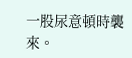一股尿意頓時襲來。